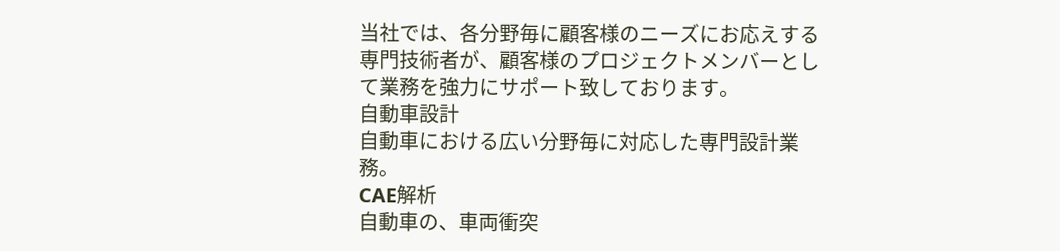当社では、各分野毎に顧客様のニーズにお応えする専門技術者が、顧客様のプロジェクトメンバーとして業務を強力にサポート致しております。
自動車設計
自動車における広い分野毎に対応した専門設計業務。
CAE解析
自動車の、車両衝突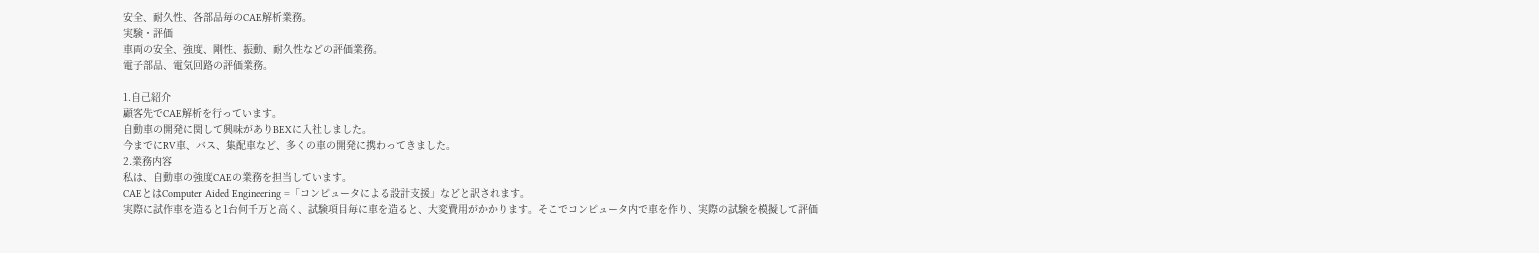安全、耐久性、各部品毎のCAE解析業務。
実験・評価
車両の安全、強度、剛性、振動、耐久性などの評価業務。
電子部品、電気回路の評価業務。

1.自己紹介
顧客先でCAE解析を行っています。
自動車の開発に関して興味がありBEXに入社しました。
今までにRV車、バス、集配車など、多くの車の開発に携わってきました。
2.業務内容
私は、自動車の強度CAEの業務を担当しています。
CAEとはComputer Aided Engineering =「コンピュータによる設計支援」などと訳されます。
実際に試作車を造ると1台何千万と高く、試験項目毎に車を造ると、大変費用がかかります。そこでコンピュータ内で車を作り、実際の試験を模擬して評価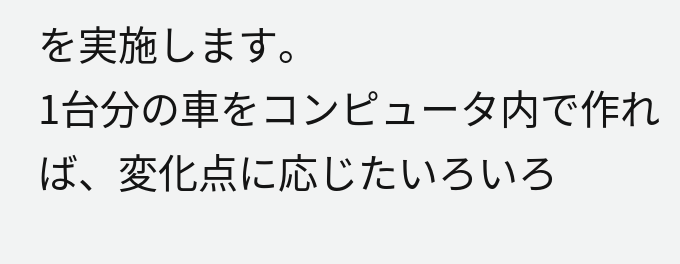を実施します。
1台分の車をコンピュータ内で作れば、変化点に応じたいろいろ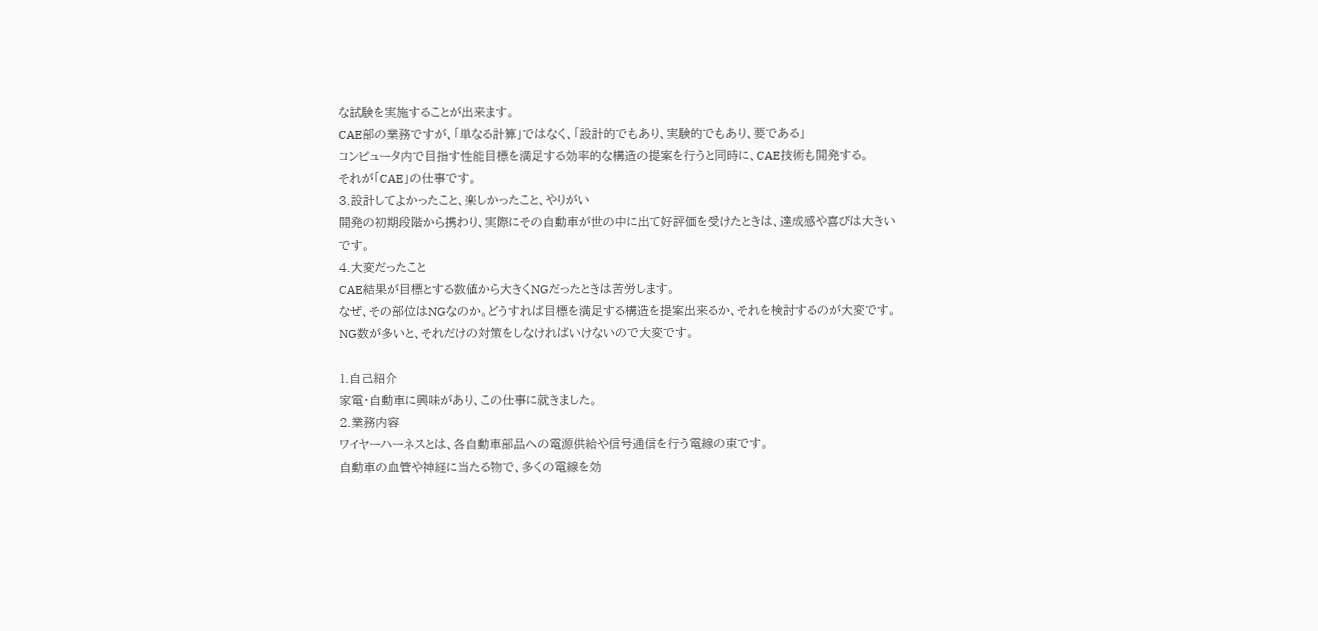な試験を実施することが出来ます。
CAE部の業務ですが、「単なる計算」ではなく、「設計的でもあり、実験的でもあり、要である」
コンピュータ内で目指す性能目標を満足する効率的な構造の提案を行うと同時に、CAE技術も開発する。
それが「CAE」の仕事です。
3.設計してよかったこと、楽しかったこと、やりがい
開発の初期段階から携わり、実際にその自動車が世の中に出て好評価を受けたときは、達成感や喜びは大きいです。
4.大変だったこと
CAE結果が目標とする数値から大きくNGだったときは苦労します。
なぜ、その部位はNGなのか。どうすれば目標を満足する構造を提案出来るか、それを検討するのが大変です。
NG数が多いと、それだけの対策をしなければいけないので大変です。

1.自己紹介
家電・自動車に興味があり、この仕事に就きました。
2.業務内容
ワイヤーハーネスとは、各自動車部品への電源供給や信号通信を行う電線の束です。
自動車の血管や神経に当たる物で、多くの電線を効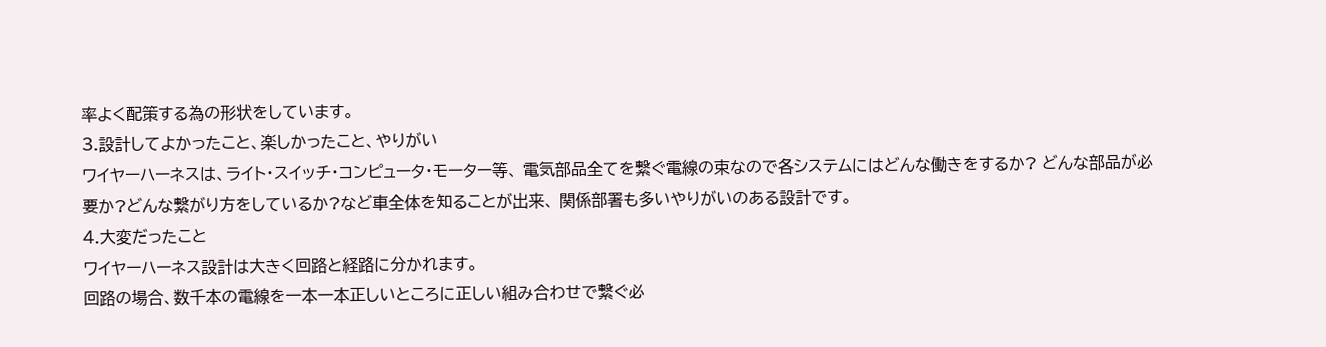率よく配策する為の形状をしています。
3.設計してよかったこと、楽しかったこと、やりがい
ワイヤーハーネスは、ライト・スイッチ・コンピュータ・モーター等、 電気部品全てを繋ぐ電線の束なので各システムにはどんな働きをするか? どんな部品が必要か?どんな繋がり方をしているか?など車全体を知ることが出来、 関係部署も多いやりがいのある設計です。
4.大変だったこと
ワイヤーハーネス設計は大きく回路と経路に分かれます。
回路の場合、数千本の電線を一本一本正しいところに正しい組み合わせで繋ぐ必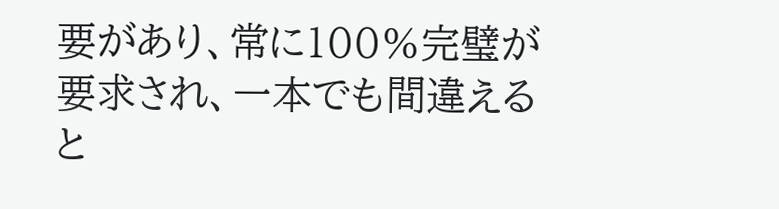要があり、常に100%完璧が
要求され、一本でも間違えると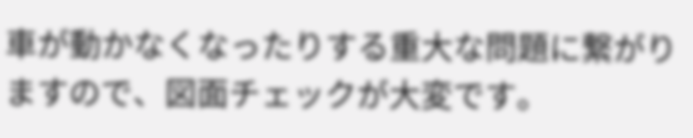車が動かなくなったりする重大な問題に繋がりますので、図面チェックが大変です。